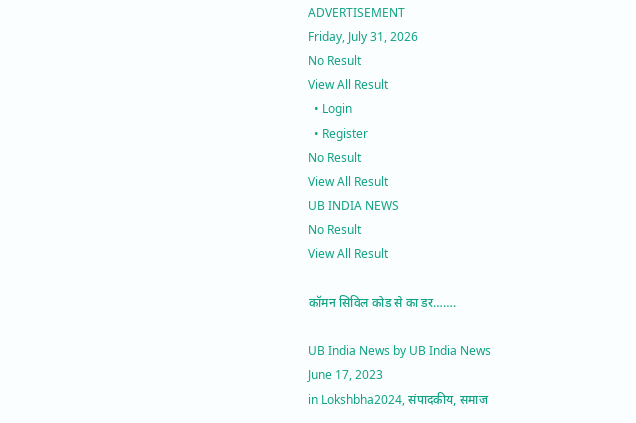ADVERTISEMENT
Friday, July 31, 2026
No Result
View All Result
  • Login
  • Register
No Result
View All Result
UB INDIA NEWS
No Result
View All Result

कॉमन सिविल कोड से का डर…….

UB India News by UB India News
June 17, 2023
in Lokshbha2024, संपादकीय, समाज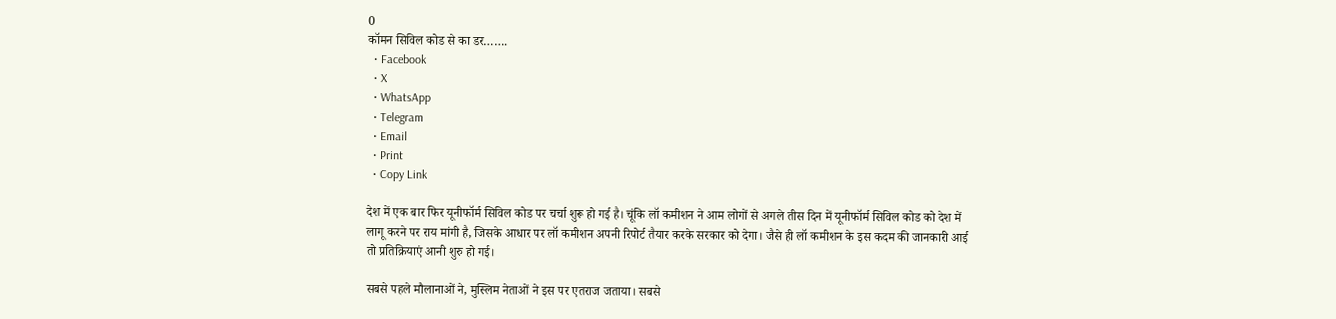0
कॉमन सिविल कोड से का डर…….
  • Facebook
  • X
  • WhatsApp
  • Telegram
  • Email
  • Print
  • Copy Link

देश में एक बार फिर यूनीफॉर्म सिविल कोड पर चर्चा शुरू हो गई है। चूंकि लॉ कमीशन ने आम लोगों से अगले तीस दिन में यूनीफॉर्म सिविल कोड को देश में लागू करने पर राय मांगी है, जिसके आधार पर लॉ कमीशन अपनी रिपोर्ट तैयार करके सरकार को देगा। जैसे ही लॉ कमीशन के इस कदम की जानकारी आई तो प्रतिक्रियाएं आनी शुरु हो गई।

सबसे पहले मौलानाओं ने, मुस्लिम नेताओं ने इस पर एतराज जताया। सबसे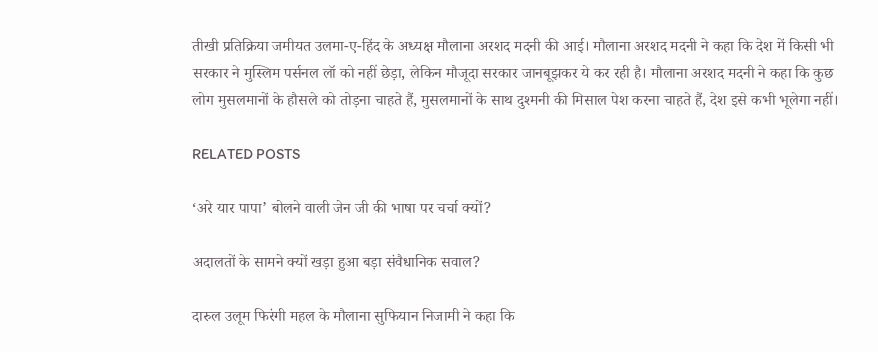तीखी प्रतिक्रिया जमीयत उलमा-ए-हिंद के अध्यक्ष मौलाना अरशद मदनी की आई। मौलाना अरशद मदनी ने कहा कि देश में किसी भी सरकार ने मुस्लिम पर्सनल लॉ को नहीं छेड़ा, लेकिन मौजूदा सरकार जानबूझकर ये कर रही है। मौलाना अरशद मदनी ने कहा कि कुछ लोग मुसलमानों के हौसले को तोड़ना चाहते हैं, मुसलमानों के साथ दुश्मनी की मिसाल पेश करना चाहते हैं, देश इसे कभी भूलेगा नहीं।

RELATED POSTS

‘अरे यार पापा’ बोलने वाली जेन जी की भाषा पर चर्चा क्यों?

अदालतों के सामने क्यों खड़ा हुआ बड़ा संवैधानिक सवाल?

दारुल उलूम फिरंगी महल के मौलाना सुफियान निजामी ने कहा कि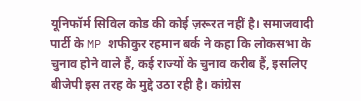यूनिफॉर्म सिविल कोड की कोई ज़रूरत नहीं है। समाजवादी पार्टी के MP शफीकुर रहमान बर्क ने कहा कि लोकसभा के चुनाव होने वाले हैं, कई राज्यों के चुनाव करीब हैं, इसलिए बीजेपी इस तरह के मुद्दे उठा रही है। कांग्रेस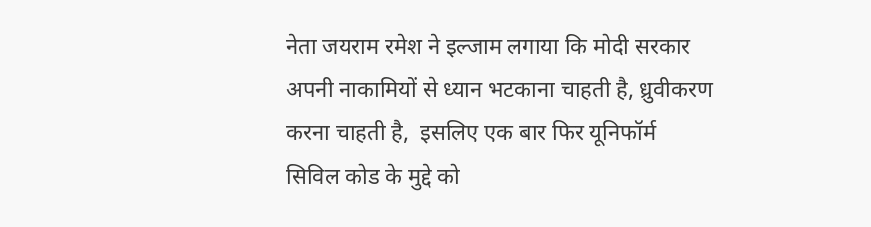नेता जयराम रमेश ने इल्जाम लगाया कि मोदी सरकार अपनी नाकामियों से ध्यान भटकाना चाहती है, ध्रुवीकरण करना चाहती है,  इसलिए एक बार फिर यूनिफॉर्म सिविल कोड के मुद्दे को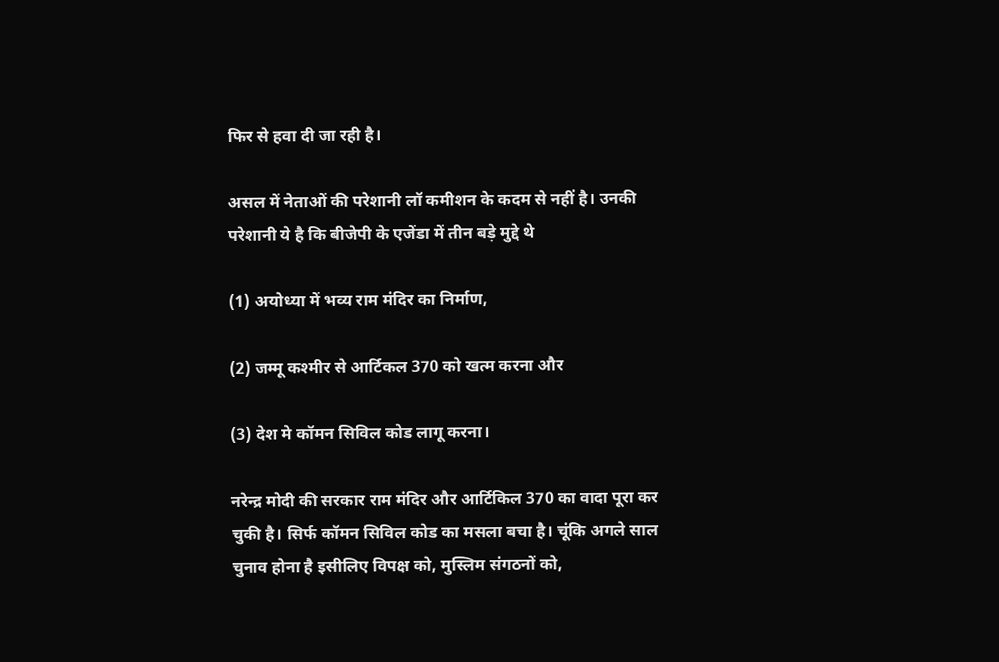फिर से हवा दी जा रही है।

असल में नेताओं की परेशानी लॉ कमीशन के कदम से नहीं है। उनकी परेशानी ये है कि बीजेपी के एजेंडा में तीन बड़े मुद्दे थे

(1) अयोध्या में भव्य राम मंदिर का निर्माण,

(2) जम्मू कश्मीर से आर्टिकल 370 को खत्म करना और

(3) देश मे कॉमन सिविल कोड लागू करना।

नरेन्द्र मोदी की सरकार राम मंदिर और आर्टिकिल 370 का वादा पूरा कर चुकी है। सिर्फ कॉमन सिविल कोड का मसला बचा है। चूंकि अगले साल चुनाव होना है इसीलिए विपक्ष को, मुस्लिम संगठनों को,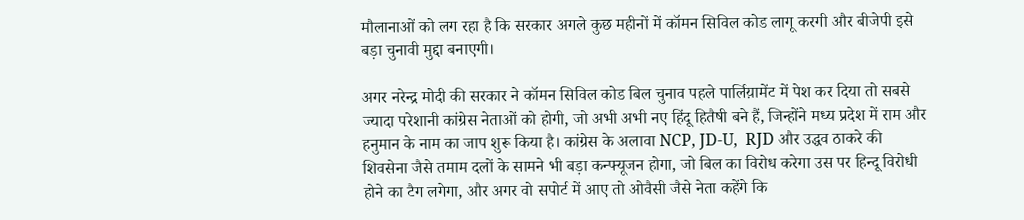मौलानाओं को लग रहा है कि सरकार अगले कुछ महीनों में कॉमन सिविल कोड लागू करगी और बीजेपी इसे बड़ा चुनावी मुद्दा बनाएगी।

अगर नरेन्द्र मोदी की सरकार ने कॉमन सिविल कोड बिल चुनाव पहले पार्लिय़ामेंट में पेश कर दिया तो सबसे ज्यादा परेशानी कांग्रेस नेताओं को होगी, जो अभी अभी नए हिंदू हितैषी बने हैं, जिन्होंने मध्य प्रदेश में राम और हनुमान के नाम का जाप शुरू किया है। कांग्रेस के अलावा NCP, JD-U,  RJD और उद्धव ठाकरे की शिवसेना जैसे तमाम दलों के सामने भी बड़ा कन्फ्यूजन होगा, जो बिल का विरोध करेगा उस पर हिन्दू विरोधी होने का टैग लगेगा, और अगर वो सपोर्ट में आए तो ओवैसी जैसे नेता कहेंगे कि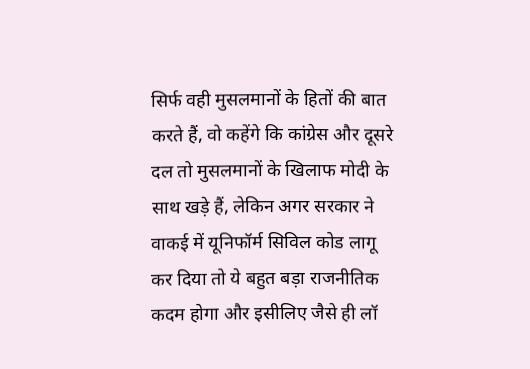सिर्फ वही मुसलमानों के हितों की बात करते हैं, वो कहेंगे कि कांग्रेस और दूसरे दल तो मुसलमानों के खिलाफ मोदी के साथ खड़े हैं, लेकिन अगर सरकार ने वाकई में यूनिफॉर्म सिविल कोड लागू कर दिया तो ये बहुत बड़ा राजनीतिक कदम होगा और इसीलिए जैसे ही लॉ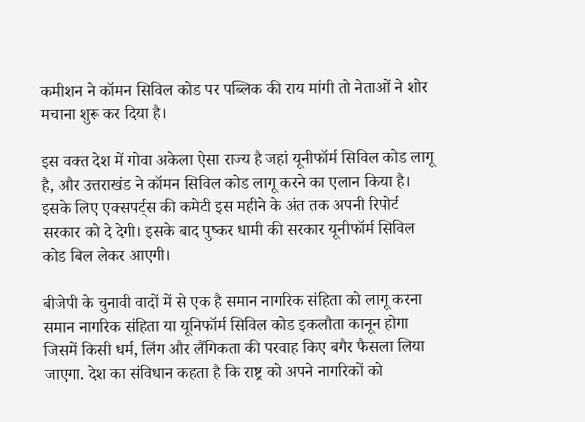कमीशन ने कॉमन सिविल कोड पर पब्लिक की राय मांगी तो नेताओं ने शोर मचाना शुरू कर दिया है।

इस वक्त देश में गोवा अकेला ऐसा राज्य है जहां यूनीफॉर्म सिविल कोड लागू है, और उत्तराखंड ने कॉमन सिविल कोड लागू करने का एलान किया है। इसके लिए एक्सपर्ट्स की कमेटी इस महीने के अंत तक अपनी रिपोर्ट सरकार को दे देगी। इसके बाद पुष्कर धामी की सरकार यूनीफॉर्म सिविल कोड बिल लेकर आएगी।

बीजेपी के चुनावी वादों में से एक है समान नागरिक संहिता को लागू करना
समान नागरिक संहिता या यूनिफॉर्म सिविल कोड इकलौता कानून होगा जिसमें किसी धर्म, लिंग और लैंगिकता की परवाह किए बगैर फैसला लिया जाएगा. देश का संविधान कहता है कि राष्ट्र को अपने नागरिकों को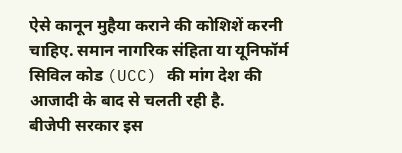ऐसे कानून मुहैया कराने की कोशिशें करनी चाहिए. समान नागरिक संहिता या यूनिफॉर्म सिविल कोड (UCC) की मांग देश की आजादी के बाद से चलती रही है.
बीजेपी सरकार इस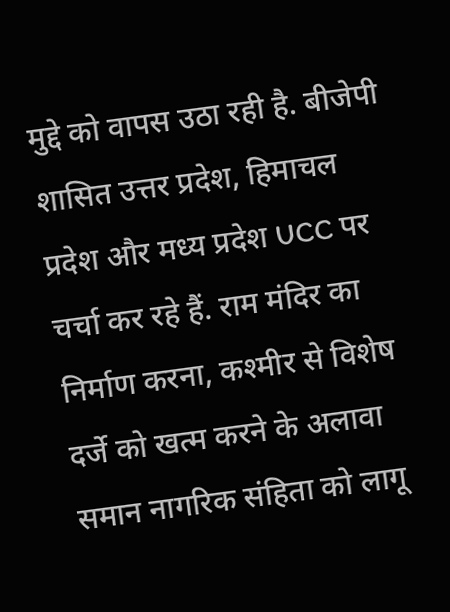मुद्दे को वापस उठा रही है. बीजेपी शासित उत्तर प्रदेश, हिमाचल प्रदेश और मध्य प्रदेश UCC पर चर्चा कर रहे हैं. राम मंदिर का निर्माण करना, कश्मीर से विशेष दर्जे को खत्म करने के अलावा समान नागरिक संहिता को लागू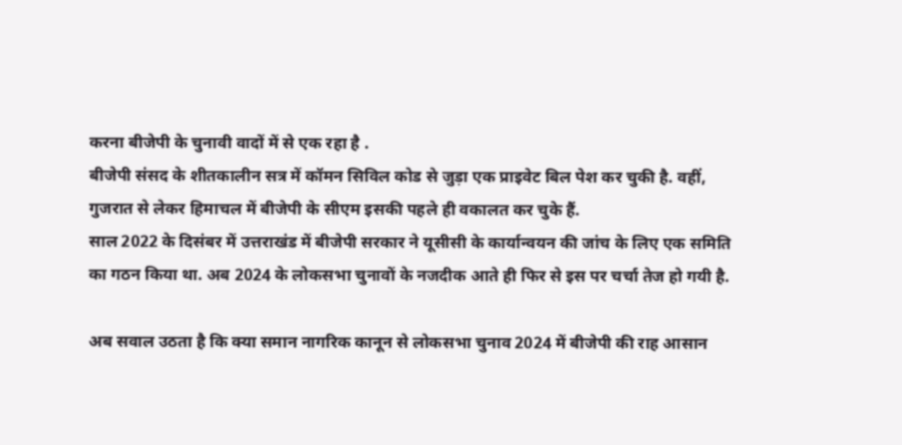करना बीजेपी के चुनावी वादों में से एक रहा है .
बीजेपी संसद के शीतकालीन सत्र में कॉमन सिविल कोड से जुड़ा एक प्राइवेट बिल पेश कर चुकी है. वहीं, गुजरात से लेकर हिमाचल में बीजेपी के सीएम इसकी पहले ही वकालत कर चुके हैं.
साल 2022 के दिसंबर में उत्तराखंड में बीजेपी सरकार ने यूसीसी के कार्यान्वयन की जांच के लिए एक समिति का गठन किया था. अब 2024 के लोकसभा चुनावों के नजदीक आते ही फिर से इस पर चर्चा तेज हो गयी है.

अब सवाल उठता है कि क्या समान नागरिक कानून से लोकसभा चुनाव 2024 में बीजेपी की राह आसान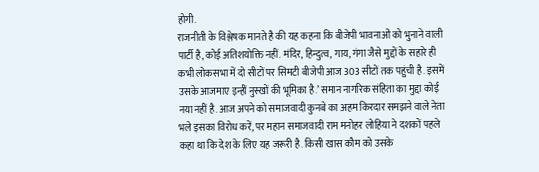होगी.
राजनीती के विश्लेषक मानते है की यह कहना कि बीजेपी भावनाओं को भुनाने वाली पार्टी है, कोई अतिशयोक्ति नहीं. मंदिर, हिन्दुत्व, गाय, गंगा जैसे मुद्दों के सहारे ही कभी लोकसभा में दो सीटों पर सिमटी बीजेपी आज 303 सीटों तक पहुंची है. इसमें उसके आजमाए इन्हीं नुस्खों की भूमिका है.’ समान नागरिक संहिता का मुद्दा कोई नया नहीं है. आज अपने को समाजवादी कुनबे का अहम किरदार समझने वाले नेता भले इसका विरोध करें, पर महान समाजवादी राम मनोहर लोहिया ने दशकों पहले कहा था कि देश के लिए यह जरूरी है. किसी खास कौम को उसके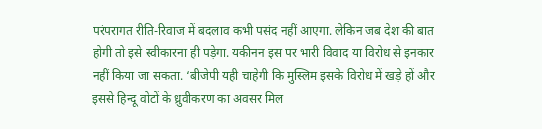परंपरागत रीति-रिवाज में बदलाव कभी पसंद नहीं आएगा. लेकिन जब देश की बात होगी तो इसे स्वीकारना ही पड़ेगा. यकीनन इस पर भारी विवाद या विरोध से इनकार नहीं किया जा सकता. ‘बीजेपी यही चाहेगी कि मुस्लिम इसके विरोध में खड़े हों और इससे हिन्दू वोटों के ध्रुवीकरण का अवसर मिल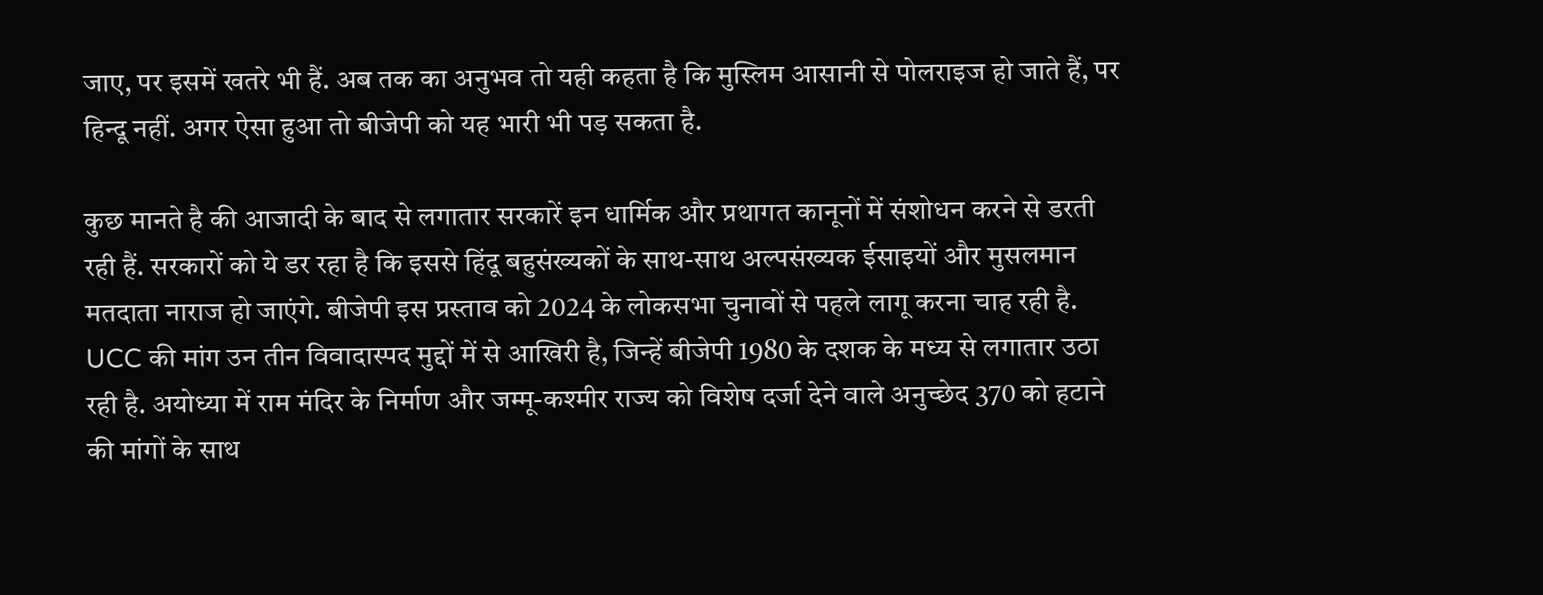जाए, पर इसमें खतरे भी हैं. अब तक का अनुभव तो यही कहता है कि मुस्लिम आसानी से पोलराइज हो जाते हैं, पर हिन्दू नहीं. अगर ऐसा हुआ तो बीजेपी को यह भारी भी पड़ सकता है.

कुछ मानते है की आजादी के बाद से लगातार सरकारें इन धार्मिक और प्रथागत कानूनों में संशोधन करने से डरती रही हैं. सरकारों को ये डर रहा है कि इससे हिंदू बहुसंख्यकों के साथ-साथ अल्पसंख्यक ईसाइयों और मुसलमान मतदाता नाराज हो जाएंगे. बीजेपी इस प्रस्ताव को 2024 के लोकसभा चुनावों से पहले लागू करना चाह रही है. UCC की मांग उन तीन विवादास्पद मुद्दों में से आखिरी है, जिन्हें बीजेपी 1980 के दशक के मध्य से लगातार उठा रही है. अयोध्या में राम मंदिर के निर्माण और जम्मू-कश्मीर राज्य को विशेष दर्जा देने वाले अनुच्छेद 370 को हटाने की मांगों के साथ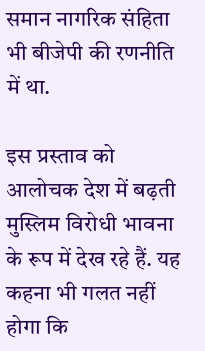समान नागरिक संहिता भी बीजेपी की रणनीति में था.

इस प्रस्ताव को आलोचक देश में बढ़ती मुस्लिम विरोधी भावना के रूप में देख रहे हैं. यह कहना भी गलत नहीं होगा कि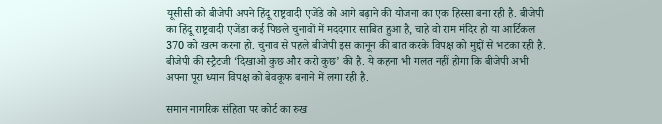यूसीसी को बीजेपी अपने हिंदू राष्ट्रवादी एजेंडे को आगे बढ़ाने की योजना का एक हिस्सा बना रही है. बीजेपी का हिंदू राष्ट्रवादी एजेंडा कई पिछले चुनावों में मददगार साबित हुआ है, चाहे वो राम मंदिर हो या आर्टिकल 370 को खत्म करना हो. चुनाव से पहले बीजेपी इस कानून की बात करके विपक्ष को मुद्दों से भटका रही है. बीजेपी की स्ट्रैटजी ‘दिखाओ कुछ और करो कुछ’ की है. ये कहना भी गलत नहीं होगा कि बीजेपी अभी अपना पूरा ध्यान विपक्ष को बेवकूफ बनाने में लगा रही है.

समान नागरिक संहिता पर कोर्ट का रुख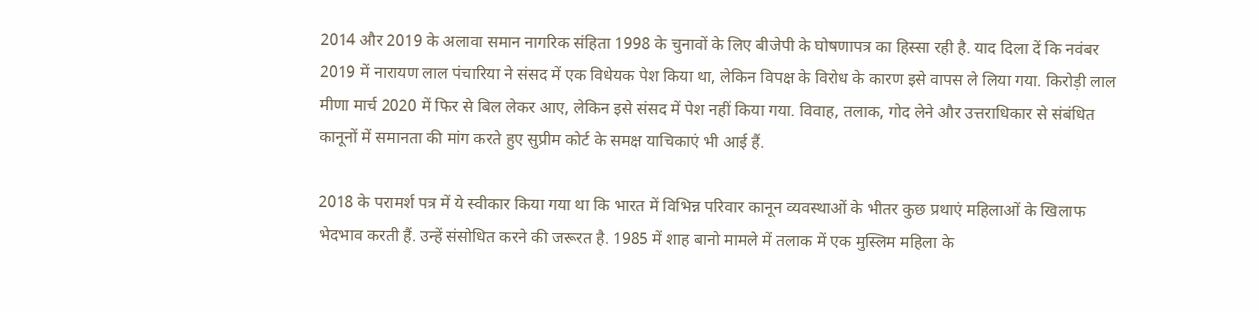2014 और 2019 के अलावा समान नागरिक संहिता 1998 के चुनावों के लिए बीजेपी के घोषणापत्र का हिस्सा रही है. याद दिला दें कि नवंबर 2019 में नारायण लाल पंचारिया ने संसद में एक विधेयक पेश किया था, लेकिन विपक्ष के विरोध के कारण इसे वापस ले लिया गया. किरोड़ी लाल मीणा मार्च 2020 में फिर से बिल लेकर आए, लेकिन इसे संसद में पेश नहीं किया गया. विवाह, तलाक, गोद लेने और उत्तराधिकार से संबंधित कानूनों में समानता की मांग करते हुए सुप्रीम कोर्ट के समक्ष याचिकाएं भी आई हैं.

2018 के परामर्श पत्र में ये स्वीकार किया गया था कि भारत में विभिन्न परिवार कानून व्यवस्थाओं के भीतर कुछ प्रथाएं महिलाओं के खिलाफ भेदभाव करती हैं. उन्हें संसोधित करने की जरूरत है. 1985 में शाह बानो मामले में तलाक में एक मुस्लिम महिला के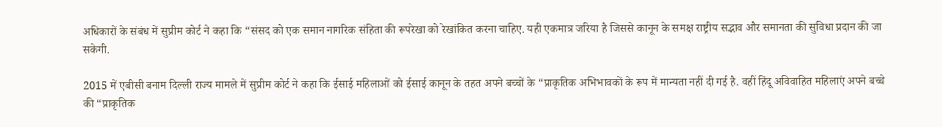अधिकारों के संबंध में सुप्रीम कोर्ट ने कहा कि “संसद को एक समान नागरिक संहिता की रूपरेखा को रेखांकित करना चाहिए. यही एकमात्र जरिया है जिससे कानून के समक्ष राष्ट्रीय सद्भाव और समानता की सुविधा प्रदान की जा सकेगी.

2015 में एबीसी बनाम दिल्ली राज्य मामले में सुप्रीम कोर्ट ने कहा कि ईसाई महिलाओं को ईसाई कानून के तहत अपने बच्चों के “प्राकृतिक अभिभावकों के रूप में मान्यता नहीं दी गई है. वहीं हिंदू अविवाहित महिलाएं अपने बच्चे की “प्राकृतिक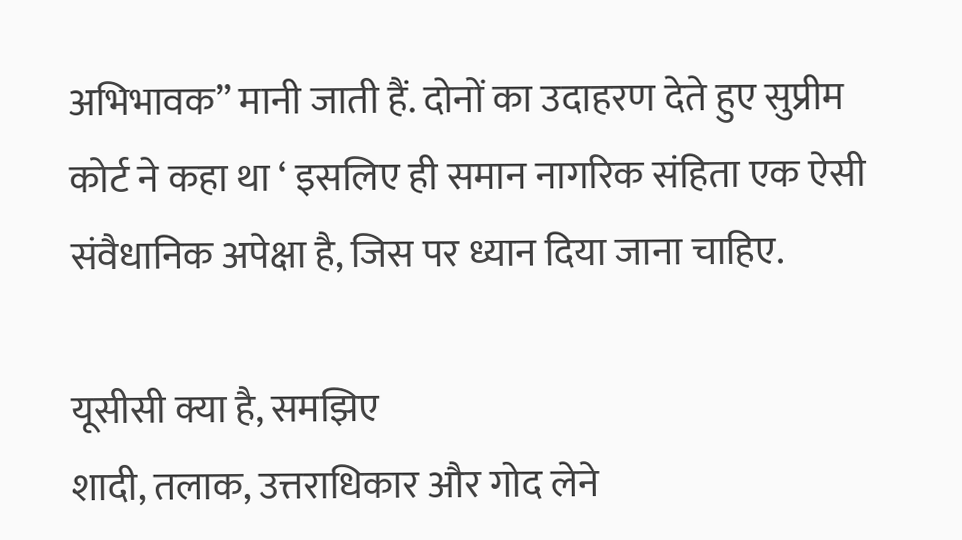अभिभावक” मानी जाती हैं. दोनों का उदाहरण देते हुए सुप्रीम कोर्ट ने कहा था ‘ इसलिए ही समान नागरिक संहिता एक ऐसी संवैधानिक अपेक्षा है, जिस पर ध्यान दिया जाना चाहिए.

यूसीसी क्या है, समझिए
शादी, तलाक, उत्तराधिकार और गोद लेने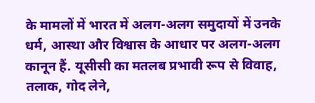के मामलों में भारत में अलग-अलग समुदायों में उनके धर्म, आस्था और विश्वास के आधार पर अलग-अलग कानून हैं. यूसीसी का मतलब प्रभावी रूप से विवाह, तलाक, गोद लेने,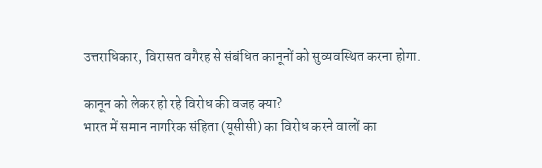उत्तराधिकार, विरासत वगैरह से संबंधित कानूनों को सुव्यवस्थित करना होगा.

कानून को लेकर हो रहे विरोध की वजह क्या?
भारत में समान नागरिक संहिता (यूसीसी) का विरोध करने वालों का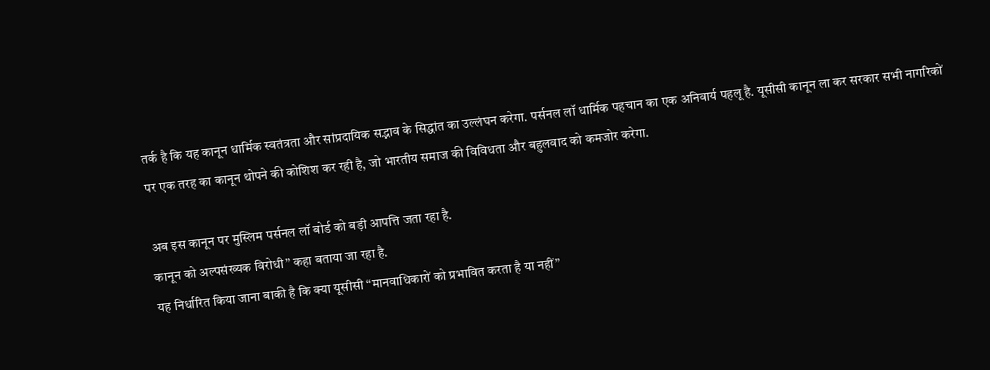तर्क है कि यह कानून धार्मिक स्वतंत्रता और सांप्रदायिक सद्भाव के सिद्धांत का उल्लंघन करेगा. पर्सनल लॉ धार्मिक पहचान का एक अनिवार्य पहलू है. यूसीसी कानून ला कर सरकार सभी नागरिकों पर एक तरह का कानून थोपने की कोशिश कर रही है, जो भारतीय समाज की विविधता और बहुलवाद को कमजोर करेगा.

अब इस कानून पर मुस्लिम पर्सनल लॉ बोर्ड को बड़ी आपत्ति जता रहा है.
कानून को अल्पसंख्यक विरोधी” कहा बताया जा रहा है.
यह निर्धारित किया जाना बाकी है कि क्या यूसीसी “मानवाधिकारों को प्रभावित करता है या नहीं”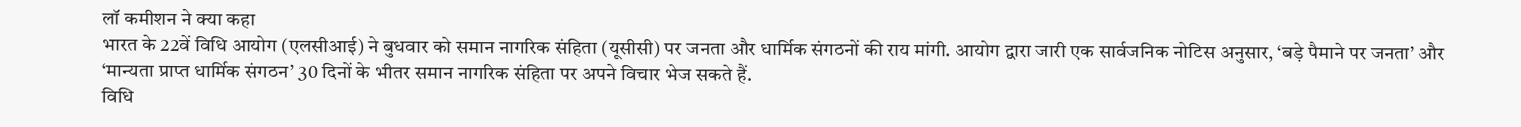लॉ कमीशन ने क्या कहा
भारत के 22वें विधि आयोग (एलसीआई) ने बुधवार को समान नागरिक संहिता (यूसीसी) पर जनता और धार्मिक संगठनों की राय मांगी. आयोग द्वारा जारी एक सार्वजनिक नोटिस अनुसार, ‘बड़े पैमाने पर जनता’ और ‘मान्यता प्राप्त धार्मिक संगठन’ 30 दिनों के भीतर समान नागरिक संहिता पर अपने विचार भेज सकते हैं.
विधि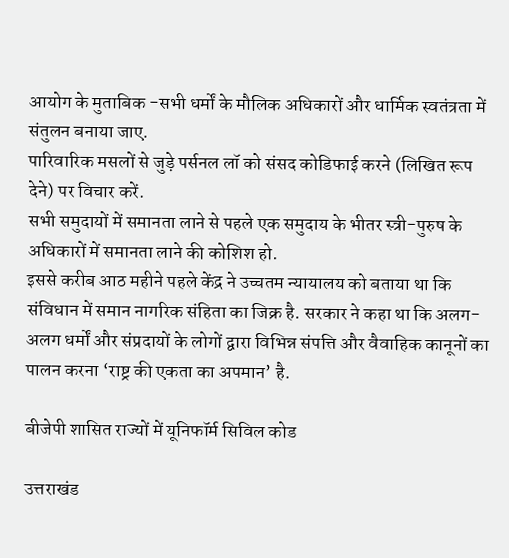आयोग के मुताबिक -सभी धर्मों के मौलिक अधिकारों और धार्मिक स्वतंत्रता में संतुलन बनाया जाए.
पारिवारिक मसलों से जुड़े पर्सनल लॉ को संसद कोडिफाई करने (लिखित रूप देने) पर विचार करें.
सभी समुदायों में समानता लाने से पहले एक समुदाय के भीतर स्त्री-पुरुष के अधिकारों में समानता लाने की कोशिश हो.
इससे करीब आठ महीने पहले केंद्र ने उच्चतम न्यायालय को बताया था कि संविधान में समान नागरिक संहिता का जिक्र है. सरकार ने कहा था कि अलग-अलग धर्मों और संप्रदायों के लोगों द्वारा विभिन्न संपत्ति और वैवाहिक कानूनों का पालन करना ‘राष्ट्र की एकता का अपमान’ है.

बीजेपी शासित राज्यों में यूनिफॉर्म सिविल कोड

उत्तराखंड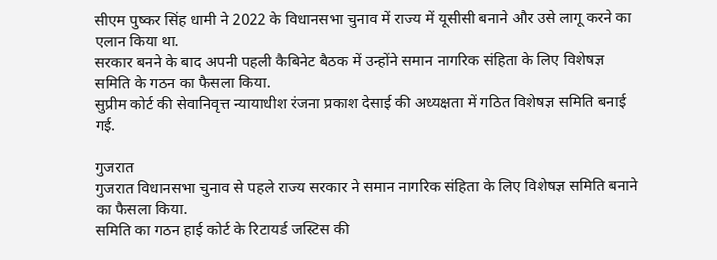सीएम पुष्कर सिंह धामी ने 2022 के विधानसभा चुनाव में राज्य में यूसीसी बनाने और उसे लागू करने का एलान किया था.
सरकार बनने के बाद अपनी पहली कैबिनेट बैठक में उन्होंने समान नागरिक संहिता के लिए विशेषज्ञ समिति के गठन का फैसला किया.
सुप्रीम कोर्ट की सेवानिवृत्त न्यायाधीश रंजना प्रकाश देसाई की अध्यक्षता में गठित विशेषज्ञ समिति बनाई गई.

गुजरात
गुजरात विधानसभा चुनाव से पहले राज्य सरकार ने समान नागरिक संहिता के लिए विशेषज्ञ समिति बनाने का फैसला किया.
समिति का गठन हाई कोर्ट के रिटायर्ड जस्टिस की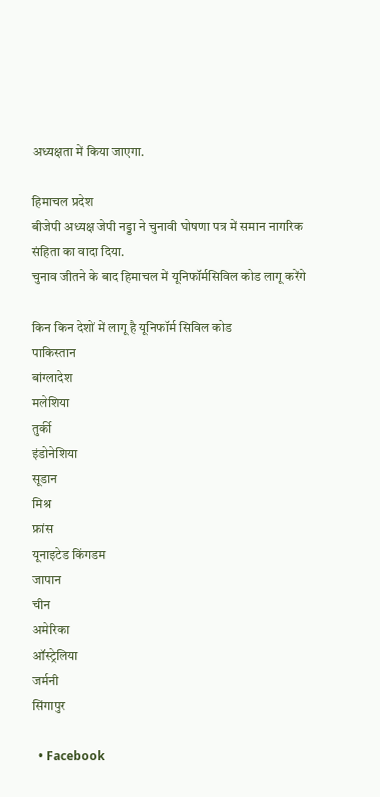अध्यक्षता में किया जाएगा.

हिमाचल प्रदेश
बीजेपी अध्यक्ष जेपी नड्डा ने चुनावी घोषणा पत्र में समान नागरिक संहिता का वादा दिया.
चुनाव जीतने के बाद हिमाचल में यूनिफॉर्मसिविल कोड लागू करेंगे

किन किन देशों में लागू है यूनिफॉर्म सिविल कोड
पाकिस्तान
बांग्लादेश
मलेशिया
तुर्की
इंडोनेशिया
सूडान
मिश्र
फ्रांस
यूनाइटेड किंगडम
जापान
चीन
अमेरिका
ऑस्ट्रेलिया
जर्मनी
सिंगापुर

  • Facebook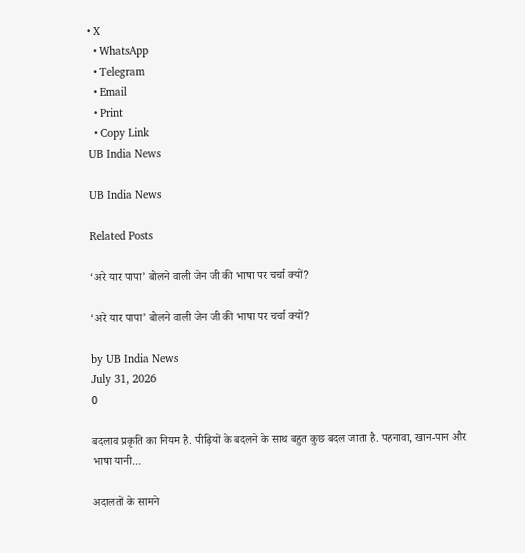• X
  • WhatsApp
  • Telegram
  • Email
  • Print
  • Copy Link
UB India News

UB India News

Related Posts

‘अरे यार पापा’ बोलने वाली जेन जी की भाषा पर चर्चा क्यों?

‘अरे यार पापा’ बोलने वाली जेन जी की भाषा पर चर्चा क्यों?

by UB India News
July 31, 2026
0

बदलाव प्रकृति का नियम है. पीढ़ियों के बदलने के साथ बहुत कुछ बदल जाता है. पहनावा, खान-पान और भाषा यानी...

अदालतों के सामने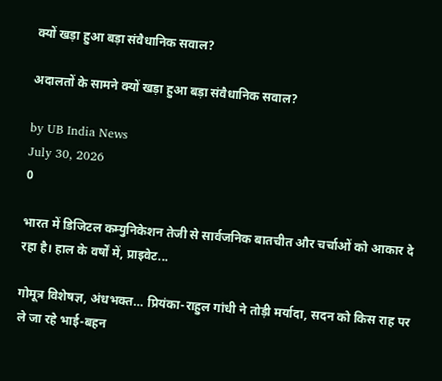क्यों खड़ा हुआ बड़ा संवैधानिक सवाल?

अदालतों के सामने क्यों खड़ा हुआ बड़ा संवैधानिक सवाल?

by UB India News
July 30, 2026
0

भारत में डिजिटल कम्युनिकेशन तेजी से सार्वजनिक बातचीत और चर्चाओं को आकार दे रहा है। हाल के वर्षों में, प्राइवेट...

गोमूत्र विशेषज्ञ, अंधभक्त… प्रियंका-राहुल गांधी ने तोड़ी मर्यादा, सदन को किस राह पर ले जा रहे भाई-बहन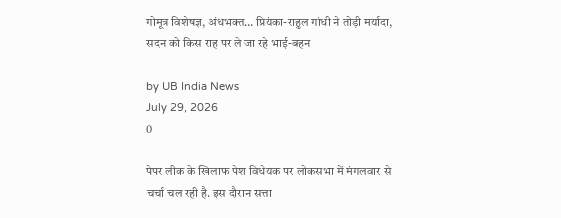गोमूत्र विशेषज्ञ, अंधभक्त… प्रियंका-राहुल गांधी ने तोड़ी मर्यादा, सदन को किस राह पर ले जा रहे भाई-बहन

by UB India News
July 29, 2026
0

पेपर लीक के खिलाफ पेश विधेयक पर लोकसभा में मंगलवार से चर्चा चल रही है. इस दौरान सत्ता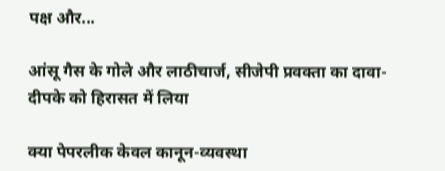पक्ष और...

आंसू गैस के गोले और लाठीचार्ज, सीजेपी प्रवक्ता का दावा- दीपके को हिरासत में लिया

क्या पेपरलीक केवल कानून-व्यवस्था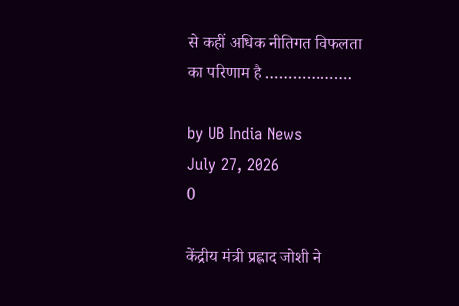से कहीं अधिक नीतिगत विफलता का परिणाम है ……………….

by UB India News
July 27, 2026
0

केंद्रीय मंत्री प्रह्लाद जोशी ने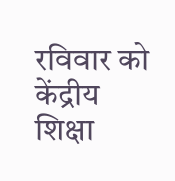रविवार को केंद्रीय शिक्षा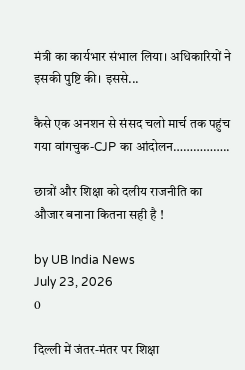मंत्री का कार्यभार संभाल लिया। अधिकारियों ने इसकी पुष्टि की। इससे...

कैसे एक अनशन से संसद चलो मार्च तक पहुंच गया वांगचुक-CJP का आंदोलन……………..

छात्रों और शिक्षा को दलीय राजनीति का औजार बनाना कितना सही है !

by UB India News
July 23, 2026
0

दिल्ली में जंतर-मंतर पर शिक्षा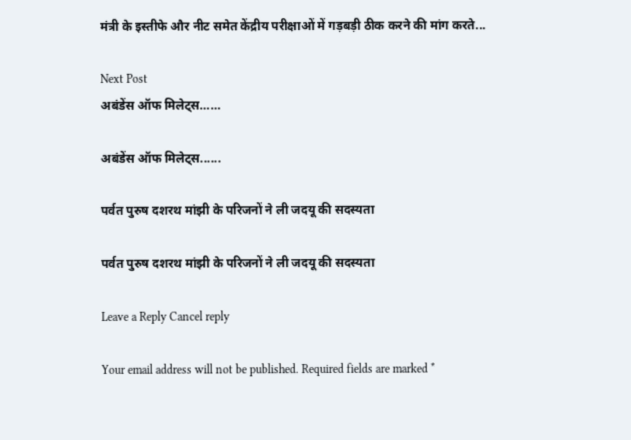मंत्री के इस्तीफे और नीट समेत केंद्रीय परीक्षाओं में गड़बड़ी ठीक करने की मांग करते...

Next Post
अबंडेंस ऑफ मिलेट्स……

अबंडेंस ऑफ मिलेट्स......

पर्वत पुरुष दशरथ मांझी के परिजनों ने ली जदयू की सदस्यता

पर्वत पुरुष दशरथ मांझी के परिजनों ने ली जदयू की सदस्यता

Leave a Reply Cancel reply

Your email address will not be published. Required fields are marked *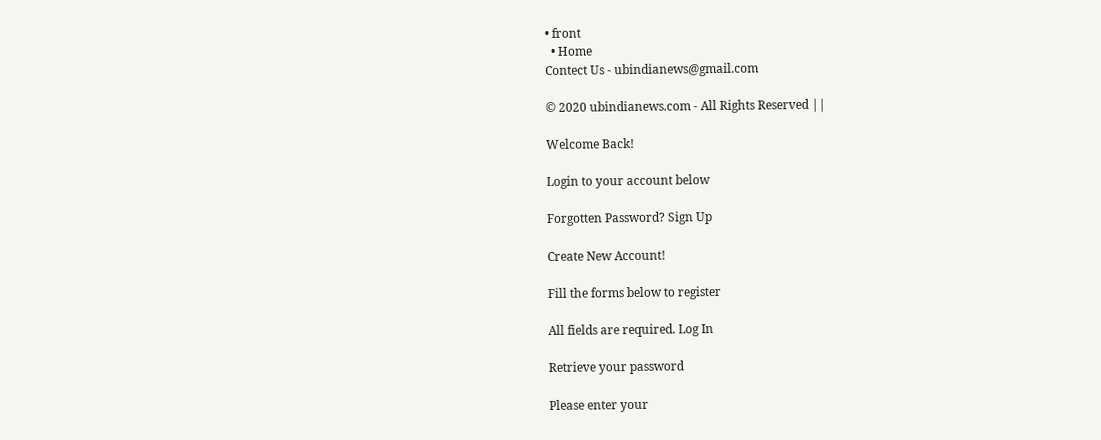• front
  • Home
Contect Us - ubindianews@gmail.com

© 2020 ubindianews.com - All Rights Reserved ||

Welcome Back!

Login to your account below

Forgotten Password? Sign Up

Create New Account!

Fill the forms below to register

All fields are required. Log In

Retrieve your password

Please enter your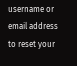username or email address to reset your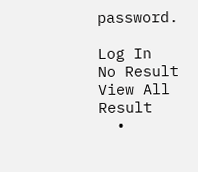password.

Log In
No Result
View All Result
  •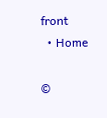front
  • Home

©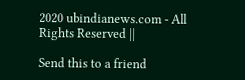2020 ubindianews.com - All Rights Reserved ||

Send this to a friend